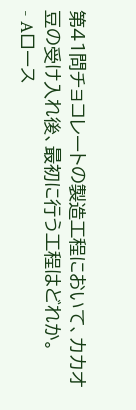第41問チョコレートの製造工程において、カカオ豆の受け入れ後、最初に行う工程はどれか。
- Aロース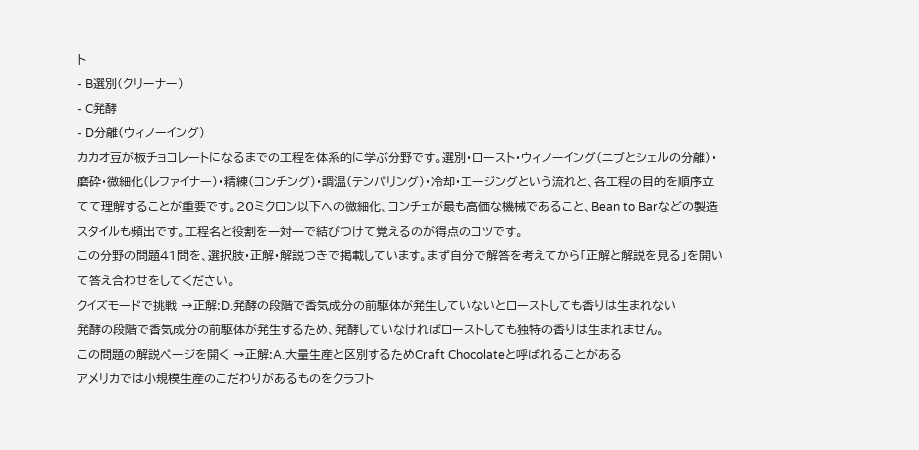ト
- B選別(クリーナー)
- C発酵
- D分離(ウィノーイング)
カカオ豆が板チョコレートになるまでの工程を体系的に学ぶ分野です。選別・ロースト・ウィノーイング(ニブとシェルの分離)・磨砕・微細化(レファイナー)・精練(コンチング)・調温(テンパリング)・冷却・エージングという流れと、各工程の目的を順序立てて理解することが重要です。20ミクロン以下への微細化、コンチェが最も高価な機械であること、Bean to Barなどの製造スタイルも頻出です。工程名と役割を一対一で結びつけて覚えるのが得点のコツです。
この分野の問題41問を、選択肢・正解・解説つきで掲載しています。まず自分で解答を考えてから「正解と解説を見る」を開いて答え合わせをしてください。
クイズモードで挑戦 →正解:D.発酵の段階で香気成分の前駆体が発生していないとローストしても香りは生まれない
発酵の段階で香気成分の前駆体が発生するため、発酵していなければローストしても独特の香りは生まれません。
この問題の解説ページを開く →正解:A.大量生産と区別するためCraft Chocolateと呼ばれることがある
アメリカでは小規模生産のこだわりがあるものをクラフト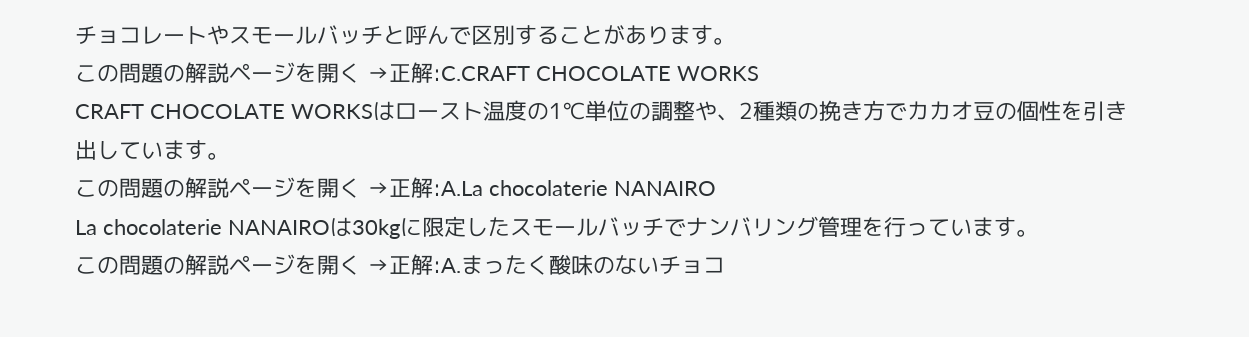チョコレートやスモールバッチと呼んで区別することがあります。
この問題の解説ページを開く →正解:C.CRAFT CHOCOLATE WORKS
CRAFT CHOCOLATE WORKSはロースト温度の1℃単位の調整や、2種類の挽き方でカカオ豆の個性を引き出しています。
この問題の解説ページを開く →正解:A.La chocolaterie NANAIRO
La chocolaterie NANAIROは30kgに限定したスモールバッチでナンバリング管理を行っています。
この問題の解説ページを開く →正解:A.まったく酸味のないチョコ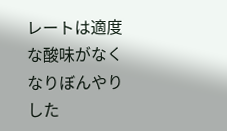レートは適度な酸味がなくなりぼんやりした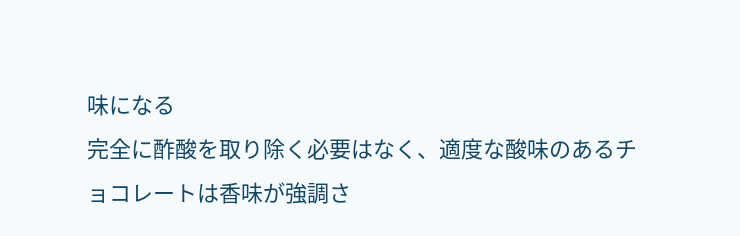味になる
完全に酢酸を取り除く必要はなく、適度な酸味のあるチョコレートは香味が強調さ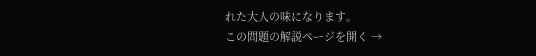れた大人の味になります。
この問題の解説ページを開く →